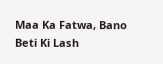Maa Ka Fatwa, Bano Beti Ki Lash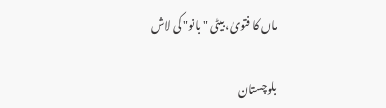ماں کا فتویٰ، بیٹی "بانو" کی لاش

بلوچستان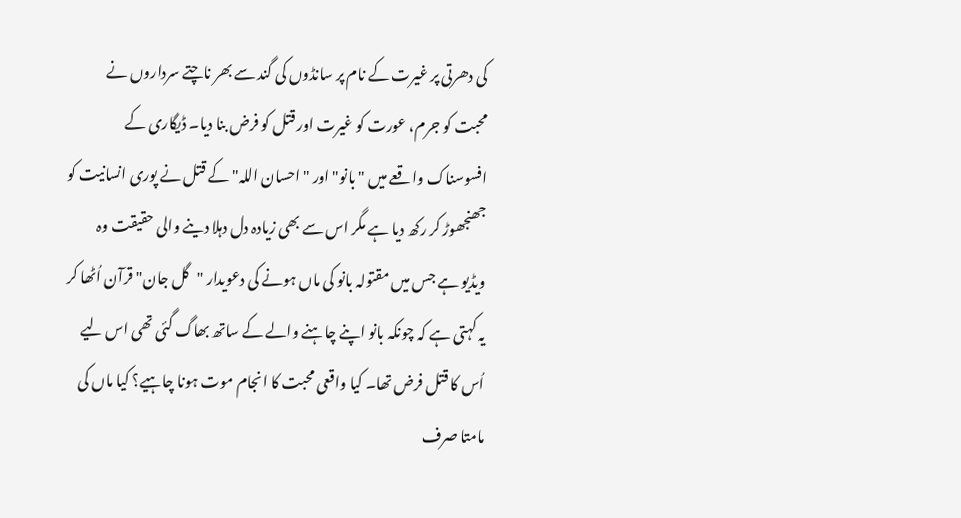کی دھرتی پر غیرت کے نام پر سانڈوں کی گند سے بھر ناچتے سرداروں نے محبت کو جرم، عورت کو غیرت اور قتل کو فرض بنا دیا۔ ڈیگاری کے افسوسناک واقعے میں "بانو" اور "احسان اللہ" کے قتل نے پوری انسانیت کو جھنجھوڑ کر رکھ دیا ہے مگر اس سے بھی زیادہ دل دہلا دینے والی حقیقت وہ ویڈیو ہے جس میں مقتولہ بانو کی ماں ہونے کی دعویدار "گل جان" قرآن اُٹھا کر یہ کہتی ہے کہ چونکہ بانو اپنے چاہنے والے کے ساتھ بھاگ گئی تھی اس لیے اُس کا قتل فرض تھا۔ کیا واقعی محبت کا انجام موت ہونا چاہیے؟ کیا ماں کی مامتا صرف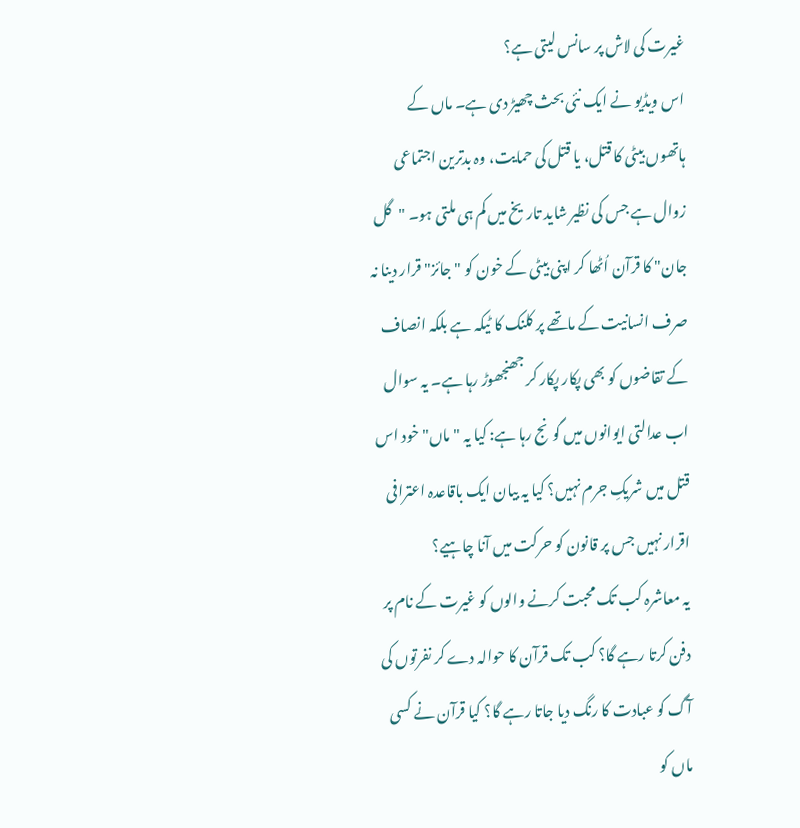غیرت کی لاش پر سانس لیتی ہے؟
اس ویڈیو نے ایک نئی بحث چھیڑ دی ہے۔ ماں کے ہاتھوں بیٹی کا قتل، یا قتل کی حمایت، وہ بدترین اجتماعی زوال ہے جس کی نظیر شاید تاریخ میں کم ہی ملتی ہو۔ "گل جان" کا قرآن اُٹھا کر اپنی بیٹی کے خون کو "جائز" قرار دینا نہ صرف انسانیت کے ماتھے پر کلنک کا ٹیکہ ہے بلکہ انصاف کے تقاضوں کو بھی پکار پکار کر جھنجھوڑ رہا ہے۔ یہ سوال اب عدالتی ایوانوں میں گونج رہا ہے: کیا یہ "ماں" خود اس قتل میں شریکِ جرم نہیں؟ کیا یہ بیان ایک باقاعدہ اعترافی اقرار نہیں جس پر قانون کو حرکت میں آنا چاہیے؟
یہ معاشرہ کب تک محبت کرنے والوں کو غیرت کے نام پر دفن کرتا رہے گا؟ کب تک قرآن کا حوالہ دے کر نفرتوں کی آگ کو عبادت کا رنگ دیا جاتا رہے گا؟ کیا قرآن نے کسی ماں کو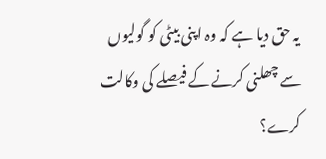یہ حق دیا ہے کہ وہ اپنی بیٹی کو گولیوں سے چھلنی کرنے کے فیصلے کی وکالت کرے؟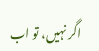اگر نہیں، تو اب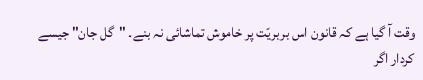وقت آ گیا ہے کہ قانون اس بربریّت پر خاموش تماشائی نہ بنے۔ "گل جان" جیسے کردار اگر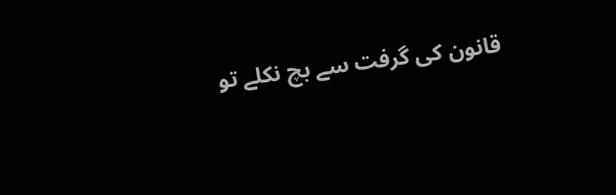قانون کی گرفت سے بچ نکلے تو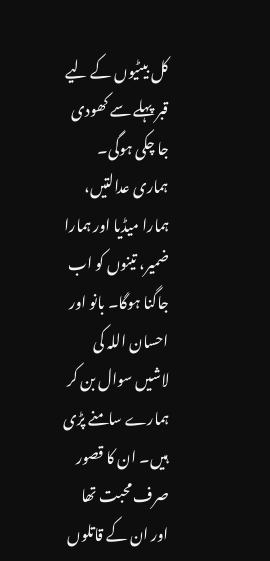کل بیٹیوں کے لیے قبر پہلے سے کھودی جا چکی ہوگی۔
ہماری عدالتیں، ہمارا میڈیا اور ہمارا ضمیر، تینوں کو اب جاگنا ہوگا۔ بانو اور احسان اللہ کی لاشیں سوال بن کر ہمارے سامنے پڑی ہیں۔ ان کا قصور صرف محبت تھا اور ان کے قاتلوں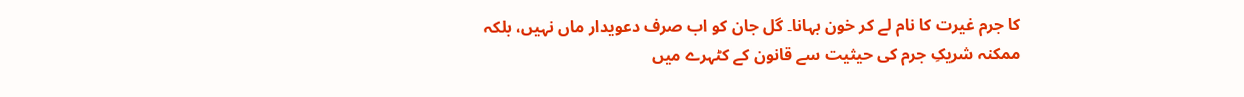کا جرم غیرت کا نام لے کر خون بہانا۔ گل جان کو اب صرف دعویدار ماں نہیں، بلکہ ممکنہ شریکِ جرم کی حیثیت سے قانون کے کٹہرے میں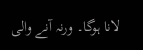لانا ہوگا۔ ورنہ آنے والی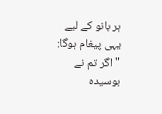ہر بانو کے لیے یہی پیغام ہوگا: "اگر تم نے بوسیدہ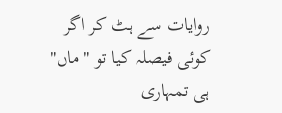روایات سے ہٹ کر اگر کوئی فیصلہ کیا تو "ماں" ہی تمہاری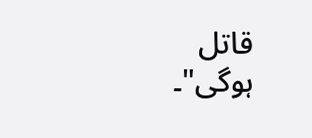قاتل ہوگی"۔